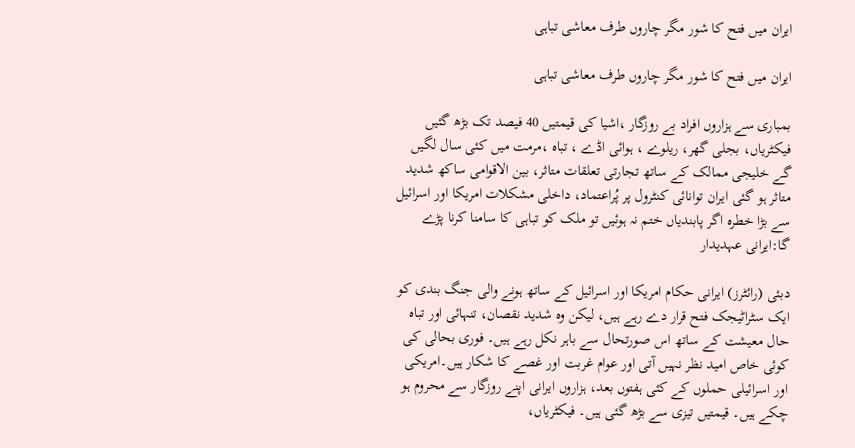ایران میں فتح کا شور مگر چاروں طرف معاشی تباہی

ایران میں فتح کا شور مگر چاروں طرف معاشی تباہی

بمباری سے ہزاروں افراد بے روزگار ،اشیا کی قیمتیں 40 فیصد تک بڑھ گئیں فیکٹریاں، بجلی گھر، ریلوے ، ہوائی اڈے ، تباہ ،مرمت میں کئی سال لگیں گے خلیجی ممالک کے ساتھ تجارتی تعلقات متاثر، بین الاقوامی ساکھ شدید متاثر ہو گئی ایران توانائی کنٹرول پر پُراعتماد، داخلی مشکلات امریکا اور اسرائیل سے بڑا خطرہ اگر پابندیاں ختم نہ ہوئیں تو ملک کو تباہی کا سامنا کرنا پڑے گا:ایرانی عہدیدار

دبئی (رائٹرز) ایرانی حکام امریکا اور اسرائیل کے ساتھ ہونے والی جنگ بندی کو ایک سٹراٹیجک فتح قرار دے رہے ہیں، لیکن وہ شدید نقصان، تنہائی اور تباہ حال معیشت کے ساتھ اس صورتحال سے باہر نکل رہے ہیں۔ فوری بحالی کی کوئی خاص امید نظر نہیں آتی اور عوام غربت اور غصے کا شکار ہیں۔امریکی اور اسرائیلی حملوں کے کئی ہفتوں بعد، ہزاروں ایرانی اپنے روزگار سے محروم ہو چکے ہیں۔ قیمتیں تیزی سے بڑھ گئی ہیں۔ فیکٹریاں،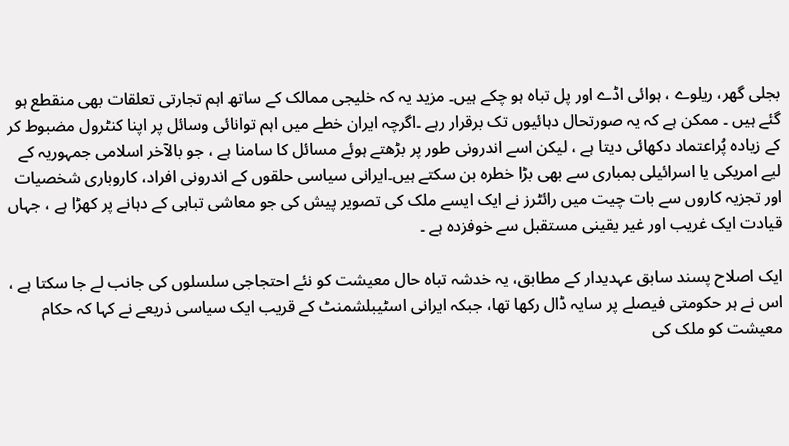بجلی گھر، ریلوے ، ہوائی اڈے اور پل تباہ ہو چکے ہیں۔ مزید یہ کہ خلیجی ممالک کے ساتھ اہم تجارتی تعلقات بھی منقطع ہو گئے ہیں ۔ ممکن ہے کہ یہ صورتحال دہائیوں تک برقرار رہے ۔اگرچہ ایران خطے میں اہم توانائی وسائل پر اپنا کنٹرول مضبوط کر کے زیادہ پُراعتماد دکھائی دیتا ہے ، لیکن اسے اندرونی طور پر بڑھتے ہوئے مسائل کا سامنا ہے ، جو بالآخر اسلامی جمہوریہ کے لیے امریکی یا اسرائیلی بمباری سے بھی بڑا خطرہ بن سکتے ہیں۔ایرانی سیاسی حلقوں کے اندرونی افراد، کاروباری شخصیات اور تجزیہ کاروں سے بات چیت میں رائٹرز نے ایک ایسے ملک کی تصویر پیش کی جو معاشی تباہی کے دہانے پر کھڑا ہے ، جہاں قیادت ایک غریب اور غیر یقینی مستقبل سے خوفزدہ ہے ۔

ایک اصلاح پسند سابق عہدیدار کے مطابق، یہ خدشہ تباہ حال معیشت کو نئے احتجاجی سلسلوں کی جانب لے جا سکتا ہے ، اس نے ہر حکومتی فیصلے پر سایہ ڈال رکھا تھا، جبکہ ایرانی اسٹیبلشمنٹ کے قریب ایک سیاسی ذریعے نے کہا کہ حکام معیشت کو ملک کی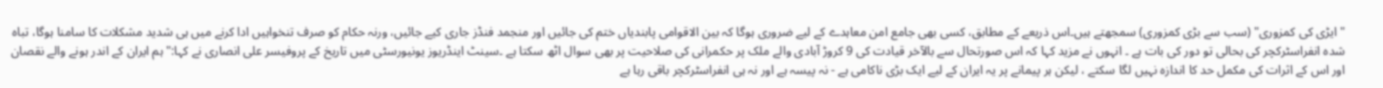"ایڑی کی کمزوری" (سب سے بڑی کمزوری) سمجھتے ہیں۔اس ذریعے کے مطابق، کسی بھی جامع امن معاہدے کے لیے ضروری ہوگا کہ بین الاقوامی پابندیاں ختم کی جائیں اور منجمد فنڈز جاری کیے جائیں، ورنہ حکام کو صرف تنخواہیں ادا کرنے میں ہی شدید مشکلات کا سامنا ہوگا، تباہ شدہ انفراسٹرکچر کی بحالی تو دور کی بات ہے ۔ انہوں نے مزید کہا کہ اس صورتحال سے بالآخر قیادت کی 9 کروڑ آبادی والے ملک پر حکمرانی کی صلاحیت پر بھی سوال اٹھ سکتا ہے ۔سینٹ اینڈریوز یونیورسٹی میں تاریخ کے پروفیسر علی انصاری نے کہا:"ہم ایران کے اندر ہونے والے نقصان اور اس کے اثرات کی مکمل حد کا اندازہ نہیں لگا سکتے ، لیکن ہر پیمانے پر یہ ایران کے لیے ایک بڑی ناکامی ہے - نہ پیسہ ہے اور نہ ہی انفراسٹرکچر باقی رہا ہے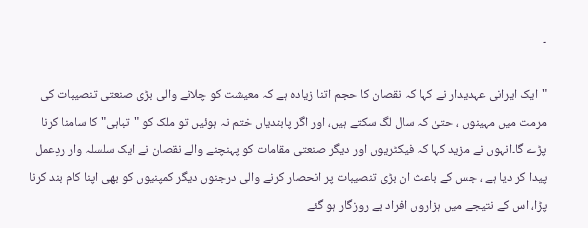۔

"ایک ایرانی عہدیدار نے کہا کہ نقصان کا حجم اتنا زیادہ ہے کہ معیشت کو چلانے والی بڑی صنعتی تنصیبات کی مرمت میں مہینوں ، حتیٰ کہ سال لگ سکتے ہیں، اور اگر پابندیاں ختم نہ ہوئیں تو ملک کو "تباہی" کا سامنا کرنا پڑے گا۔انہوں نے مزید کہا کہ فیکٹریوں اور دیگر صنعتی مقامات کو پہنچنے والے نقصان نے ایک سلسلہ وار ردِعمل پیدا کر دیا ہے ، جس کے باعث ان بڑی تنصیبات پر انحصار کرنے والی درجنوں دیگر کمپنیوں کو بھی اپنا کام بند کرنا پڑا، اس کے نتیجے میں ہزاروں افراد بے روزگار ہو گئے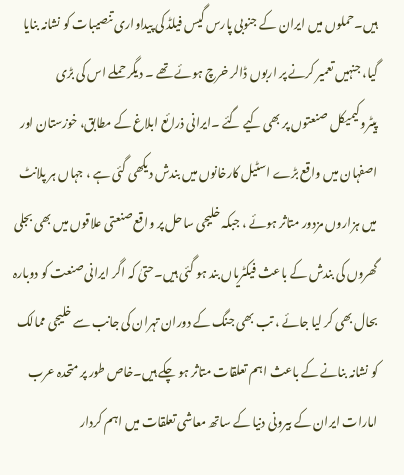ہیں۔حملوں میں ایران کے جنوبی پارس گیس فیلڈ کی پیداواری تنصیبات کو نشانہ بنایا گیا، جنہیں تعمیر کرنے پر اربوں ڈالر خرچ ہوئے تھے ۔ دیگر حملے اس کی بڑی پیٹروکیمیکل صنعتوں پر بھی کیے گئے ۔ایرانی ذرائع ابلاغ کے مطابق، خوزستان اور اصفہان میں واقع بڑے اسٹیل کارخانوں میں بندش دیکھی گئی ہے ، جہاں ہر پلانٹ میں ہزاروں مزدور متاثر ہوئے ، جبکہ خلیجی ساحل پر واقع صنعتی علاقوں میں بھی بجلی گھروں کی بندش کے باعث فیکٹریاں بند ہو گئی ہیں۔حتیٰ کہ اگر ایرانی صنعت کو دوبارہ بحال بھی کر لیا جائے ، تب بھی جنگ کے دوران تہران کی جانب سے خلیجی ممالک کو نشانہ بنانے کے باعث اہم تعلقات متاثر ہو چکے ہیں۔خاص طور پر متحدہ عرب امارات ایران کے بیرونی دنیا کے ساتھ معاشی تعلقات میں اہم کردار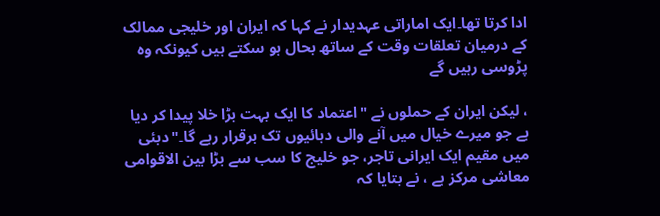ادا کرتا تھا۔ایک اماراتی عہدیدار نے کہا کہ ایران اور خلیجی ممالک کے درمیان تعلقات وقت کے ساتھ بحال ہو سکتے ہیں کیونکہ وہ پڑوسی رہیں گے

، لیکن ایران کے حملوں نے "اعتماد کا ایک بہت بڑا خلا پیدا کر دیا ہے جو میرے خیال میں آنے والی دہائیوں تک برقرار رہے گا۔"دبئی میں مقیم ایک ایرانی تاجر، جو خلیج کا سب سے بڑا بین الاقوامی معاشی مرکز ہے ، نے بتایا کہ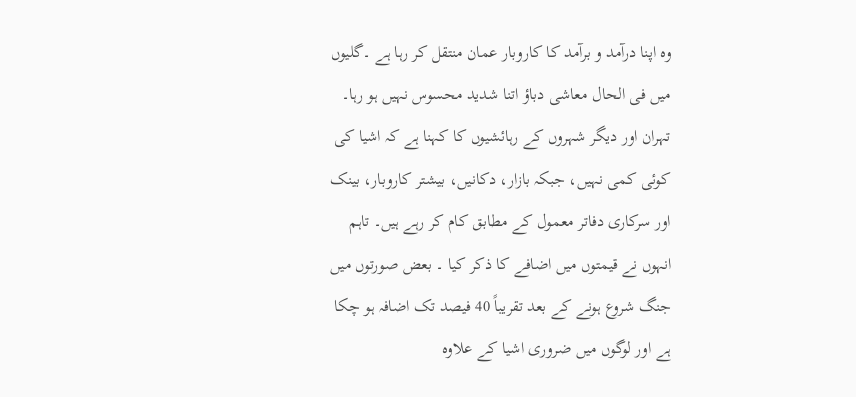وہ اپنا درآمد و برآمد کا کاروبار عمان منتقل کر رہا ہے ۔گلیوں میں فی الحال معاشی دباؤ اتنا شدید محسوس نہیں ہو رہا۔ تہران اور دیگر شہروں کے رہائشیوں کا کہنا ہے کہ اشیا کی کوئی کمی نہیں، جبکہ بازار، دکانیں، بیشتر کاروبار، بینک اور سرکاری دفاتر معمول کے مطابق کام کر رہے ہیں۔ تاہم انہوں نے قیمتوں میں اضافے کا ذکر کیا ۔ بعض صورتوں میں جنگ شروع ہونے کے بعد تقریباً 40 فیصد تک اضافہ ہو چکا ہے اور لوگوں میں ضروری اشیا کے علاوہ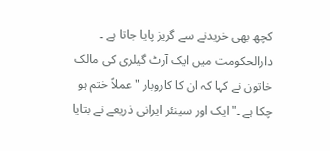کچھ بھی خریدنے سے گریز پایا جاتا ہے ۔ دارالحکومت میں ایک آرٹ گیلری کی مالک خاتون نے کہا کہ ان کا کاروبار "عملاً ختم ہو چکا ہے ۔"ایک اور سینئر ایرانی ذریعے نے بتایا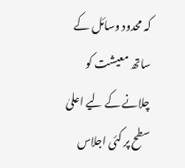کہ محدود وسائل کے ساتھ معیشت کو چلانے کے لیے اعلیٰ سطح پر کئی اجلاس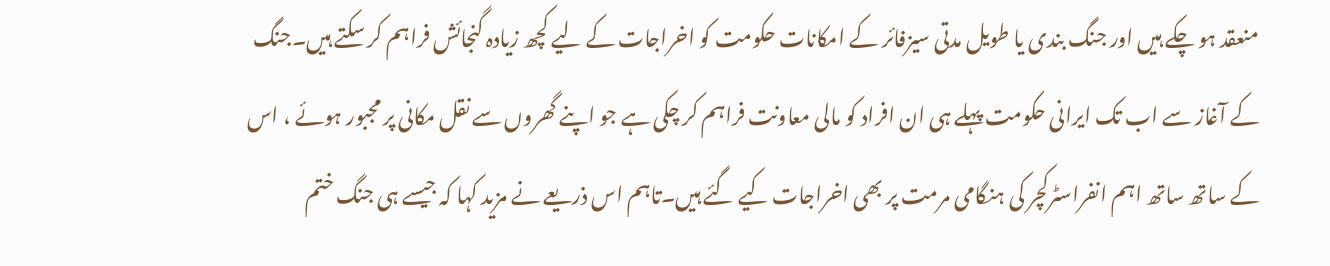منعقد ہو چکے ہیں اور جنگ بندی یا طویل مدتی سیزفائر کے امکانات حکومت کو اخراجات کے لیے کچھ زیادہ گنجائش فراہم کر سکتے ہیں۔جنگ کے آغاز سے اب تک ایرانی حکومت پہلے ہی ان افراد کو مالی معاونت فراہم کر چکی ہے جو اپنے گھروں سے نقل مکانی پر مجبور ہوئے ، اس کے ساتھ ساتھ اہم انفراسٹرکچر کی ہنگامی مرمت پر بھی اخراجات کیے گئے ہیں۔تاہم اس ذریعے نے مزید کہا کہ جیسے ہی جنگ ختم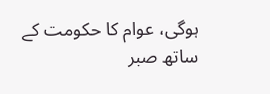ہوگی، عوام کا حکومت کے ساتھ صبر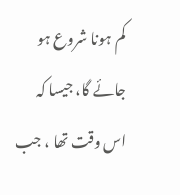کم ہونا شروع ہو جائے گا، جیسا کہ اس وقت تھا ، جب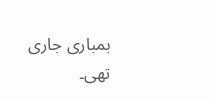بمباری جاری تھی۔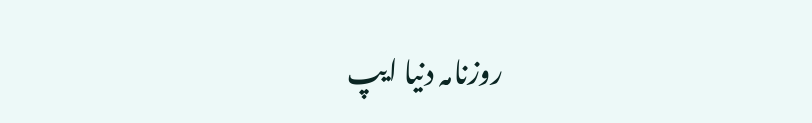روزنامہ دنیا ایپ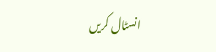انسٹال کریں